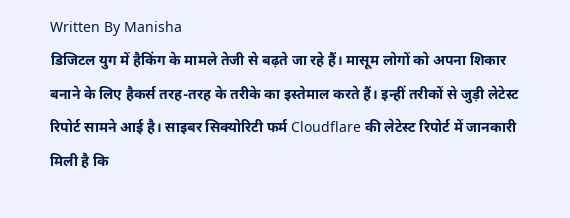Written By Manisha
डिजिटल युग में हैकिंग के मामले तेजी से बढ़ते जा रहे हैं। मासूम लोगों को अपना शिकार बनाने के लिए हैकर्स तरह-तरह के तरीके का इस्तेमाल करते हैं। इन्हीं तरीकों से जुड़ी लेटेस्ट रिपोर्ट सामने आई है। साइबर सिक्योरिटी फर्म Cloudflare की लेटेस्ट रिपोर्ट में जानकारी मिली है कि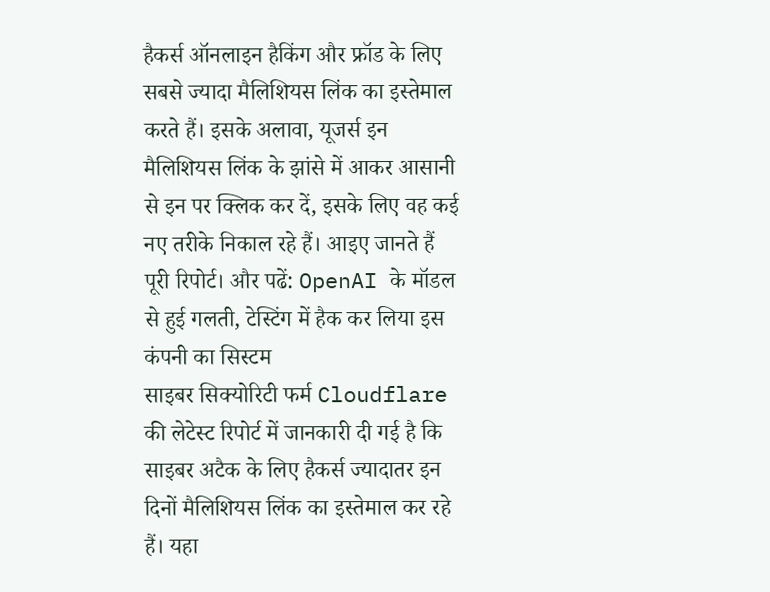हैकर्स ऑनलाइन हैकिंग और फ्रॉड के लिए सबसे ज्यादा मैलिशियस लिंक का इस्तेमाल करते हैं। इसके अलावा, यूजर्स इन मैलिशियस लिंक के झांसे में आकर आसानी से इन पर क्लिक कर दें, इसके लिए वह कई नए तरीके निकाल रहे हैं। आइए जानते हैं पूरी रिपोर्ट। और पढें: OpenAI के मॉडल से हुई गलती, टेस्टिंग में हैक कर लिया इस कंपनी का सिस्टम
साइबर सिक्योरिटी फर्म Cloudflare की लेटेस्ट रिपोर्ट में जानकारी दी गई है कि साइबर अटैक के लिए हैकर्स ज्यादातर इन दिनों मैलिशियस लिंक का इस्तेमाल कर रहे हैं। यहा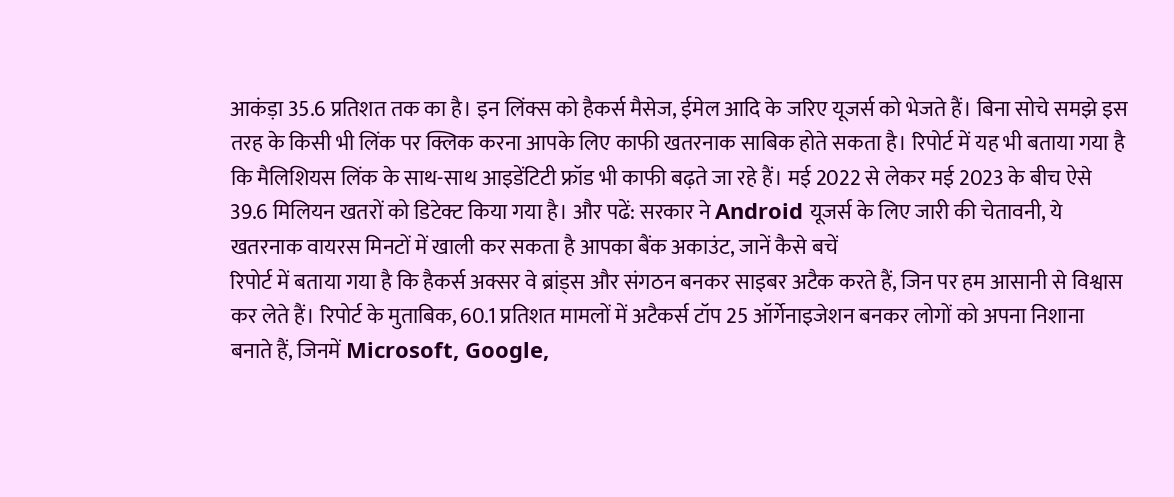आकंड़ा 35.6 प्रतिशत तक का है। इन लिंक्स को हैकर्स मैसेज, ईमेल आदि के जरिए यूजर्स को भेजते हैं। बिना सोचे समझे इस तरह के किसी भी लिंक पर क्लिक करना आपके लिए काफी खतरनाक साबिक होते सकता है। रिपोर्ट में यह भी बताया गया है कि मैलिशियस लिंक के साथ-साथ आइडेंटिटी फ्रॉड भी काफी बढ़ते जा रहे हैं। मई 2022 से लेकर मई 2023 के बीच ऐसे 39.6 मिलियन खतरों को डिटेक्ट किया गया है। और पढें: सरकार ने Android यूजर्स के लिए जारी की चेतावनी, ये खतरनाक वायरस मिनटों में खाली कर सकता है आपका बैंक अकाउंट, जानें कैसे बचें
रिपोर्ट में बताया गया है कि हैकर्स अक्सर वे ब्रांड्स और संगठन बनकर साइबर अटैक करते हैं, जिन पर हम आसानी से विश्वास कर लेते हैं। रिपोर्ट के मुताबिक, 60.1 प्रतिशत मामलों में अटैकर्स टॉप 25 ऑर्गेनाइजेशन बनकर लोगों को अपना निशाना बनाते हैं, जिनमें Microsoft, Google,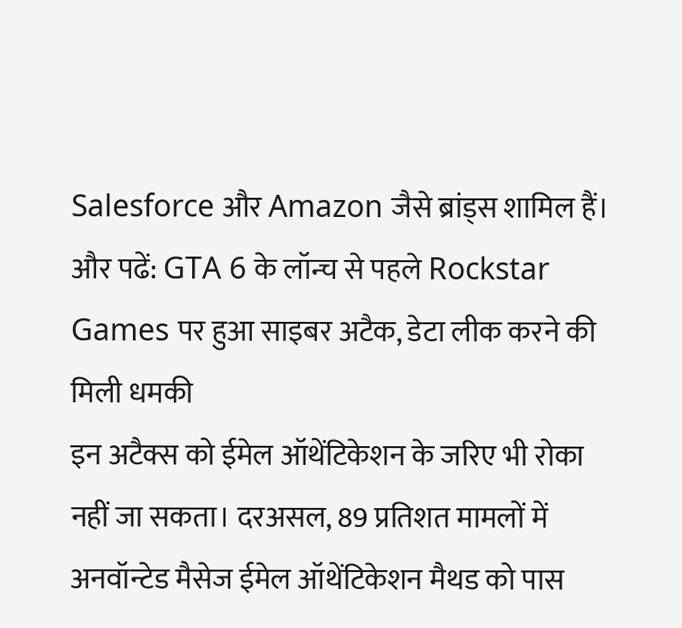Salesforce और Amazon जैसे ब्रांड्स शामिल हैं। और पढें: GTA 6 के लॉन्च से पहले Rockstar Games पर हुआ साइबर अटैक, डेटा लीक करने की मिली धमकी
इन अटैक्स को ईमेल ऑथेंटिकेशन के जरिए भी रोका नहीं जा सकता। दरअसल, 89 प्रतिशत मामलों में अनवॉन्टेड मैसेज ईमेल ऑथेंटिकेशन मैथड को पास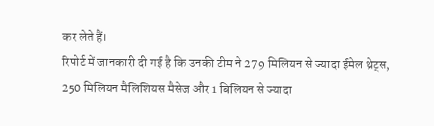कर लेते हैं।
रिपोर्ट में जानकारी दी गई है कि उनकी टीम ने 279 मिलियन से ज्यादा ईमेल थ्रेट्स, 250 मिलियन मैलिशियस मैसेज और 1 बिलियन से ज्यादा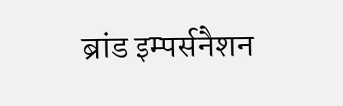ब्रांड इम्पर्सनैशन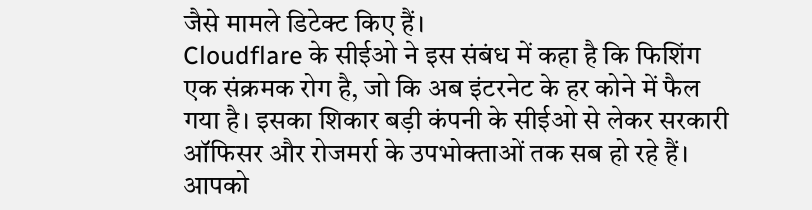जैसे मामले डिटेक्ट किए हैं।
Cloudflare के सीईओ ने इस संबंध में कहा है कि फिशिंग एक संक्रमक रोग है, जो कि अब इंटरनेट के हर कोने में फैल गया है। इसका शिकार बड़ी कंपनी के सीईओ से लेकर सरकारी ऑफिसर और रोजमर्रा के उपभोक्ताओं तक सब हो रहे हैं।
आपको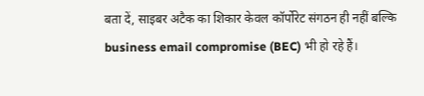बता दें, साइबर अटैक का शिकार केवल कॉर्पोरेट संगठन ही नहीं बल्कि business email compromise (BEC) भी हो रहे हैं।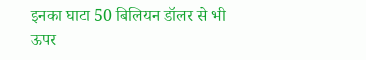इनका घाटा 50 बिलियन डॉलर से भी ऊपर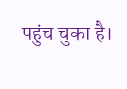पहुंच चुका है।